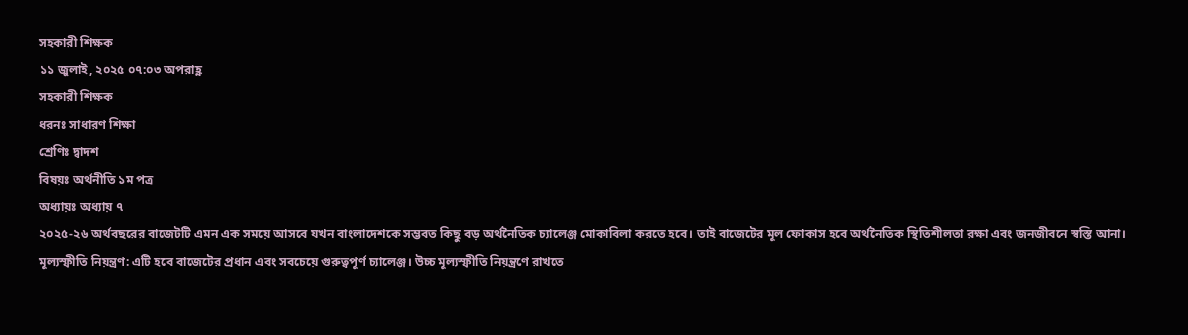সহকারী শিক্ষক
১১ জুলাই, ২০২৫ ০৭:০৩ অপরাহ্ণ
সহকারী শিক্ষক
ধরনঃ সাধারণ শিক্ষা
শ্রেণিঃ দ্বাদশ
বিষয়ঃ অর্থনীতি ১ম পত্র
অধ্যায়ঃ অধ্যায় ৭
২০২৫-২৬ অর্থবছরের বাজেটটি এমন এক সময়ে আসবে যখন বাংলাদেশকে সম্ভবত কিছু বড় অর্থনৈতিক চ্যালেঞ্জ মোকাবিলা করতে হবে। তাই বাজেটের মূল ফোকাস হবে অর্থনৈতিক স্থিতিশীলতা রক্ষা এবং জনজীবনে স্বস্তি আনা।
মূল্যস্ফীতি নিয়ন্ত্রণ: এটি হবে বাজেটের প্রধান এবং সবচেয়ে গুরুত্বপূর্ণ চ্যালেঞ্জ। উচ্চ মূল্যস্ফীতি নিয়ন্ত্রণে রাখতে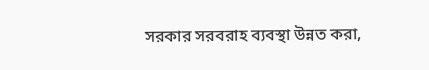সরকার সরবরাহ ব্যবস্থা উন্নত করা,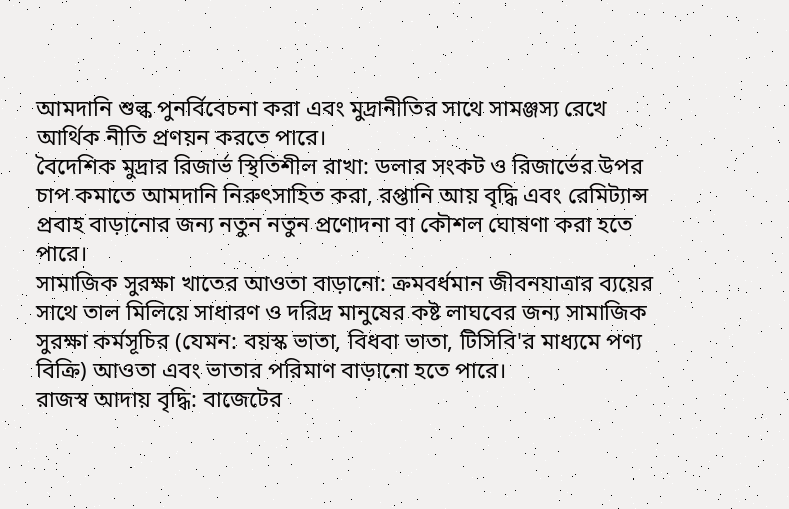আমদানি শুল্ক পুনর্বিবেচনা করা এবং মুদ্রানীতির সাথে সামঞ্জস্য রেখে আর্থিক নীতি প্রণয়ন করতে পারে।
বৈদেশিক মুদ্রার রিজার্ভ স্থিতিশীল রাখা: ডলার সংকট ও রিজার্ভের উপর চাপ কমাতে আমদানি নিরুৎসাহিত করা, রপ্তানি আয় বৃদ্ধি এবং রেমিট্যান্স প্রবাহ বাড়ানোর জন্য নতুন নতুন প্রণোদনা বা কৌশল ঘোষণা করা হতে পারে।
সামাজিক সুরক্ষা খাতের আওতা বাড়ানো: ক্রমবর্ধমান জীবনযাত্রার ব্যয়ের সাথে তাল মিলিয়ে সাধারণ ও দরিদ্র মানুষের কষ্ট লাঘবের জন্য সামাজিক সুরক্ষা কর্মসূচির (যেমন: বয়স্ক ভাতা, বিধবা ভাতা, টিসিবি'র মাধ্যমে পণ্য বিক্রি) আওতা এবং ভাতার পরিমাণ বাড়ানো হতে পারে।
রাজস্ব আদায় বৃদ্ধি: বাজেটের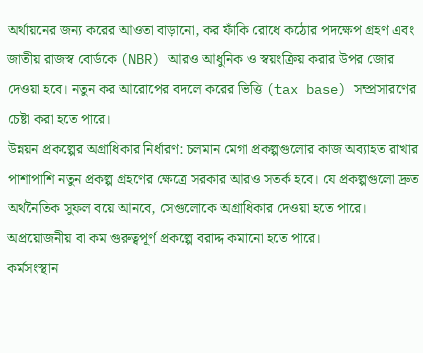অর্থায়নের জন্য করের আওতা বাড়ানো, কর ফাঁকি রোধে কঠোর পদক্ষেপ গ্রহণ এবং জাতীয় রাজস্ব বোর্ডকে (NBR) আরও আধুনিক ও স্বয়ংক্রিয় করার উপর জোর দেওয়া হবে। নতুন কর আরোপের বদলে করের ভিত্তি (tax base) সম্প্রসারণের চেষ্টা করা হতে পারে।
উন্নয়ন প্রকল্পের অগ্রাধিকার নির্ধারণ: চলমান মেগা প্রকল্পগুলোর কাজ অব্যাহত রাখার পাশাপাশি নতুন প্রকল্প গ্রহণের ক্ষেত্রে সরকার আরও সতর্ক হবে। যে প্রকল্পগুলো দ্রুত অর্থনৈতিক সুফল বয়ে আনবে, সেগুলোকে অগ্রাধিকার দেওয়া হতে পারে। অপ্রয়োজনীয় বা কম গুরুত্বপূর্ণ প্রকল্পে বরাদ্দ কমানো হতে পারে।
কর্মসংস্থান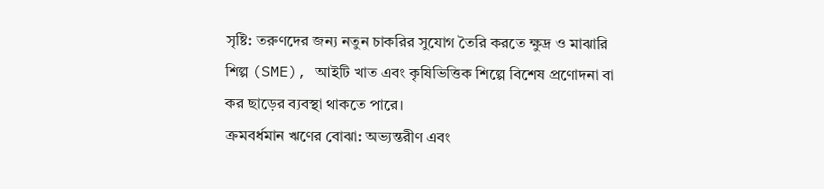সৃষ্টি: তরুণদের জন্য নতুন চাকরির সুযোগ তৈরি করতে ক্ষুদ্র ও মাঝারি শিল্প (SME), আইটি খাত এবং কৃষিভিত্তিক শিল্পে বিশেষ প্রণোদনা বা কর ছাড়ের ব্যবস্থা থাকতে পারে।
ক্রমবর্ধমান ঋণের বোঝা: অভ্যন্তরীণ এবং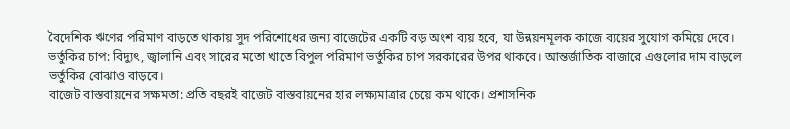বৈদেশিক ঋণের পরিমাণ বাড়তে থাকায় সুদ পরিশোধের জন্য বাজেটের একটি বড় অংশ ব্যয় হবে, যা উন্নয়নমূলক কাজে ব্যয়ের সুযোগ কমিয়ে দেবে।
ভর্তুকির চাপ: বিদ্যুৎ, জ্বালানি এবং সারের মতো খাতে বিপুল পরিমাণ ভর্তুকির চাপ সরকারের উপর থাকবে। আন্তর্জাতিক বাজারে এগুলোর দাম বাড়লে ভর্তুকির বোঝাও বাড়বে।
বাজেট বাস্তবায়নের সক্ষমতা: প্রতি বছরই বাজেট বাস্তবায়নের হার লক্ষ্যমাত্রার চেয়ে কম থাকে। প্রশাসনিক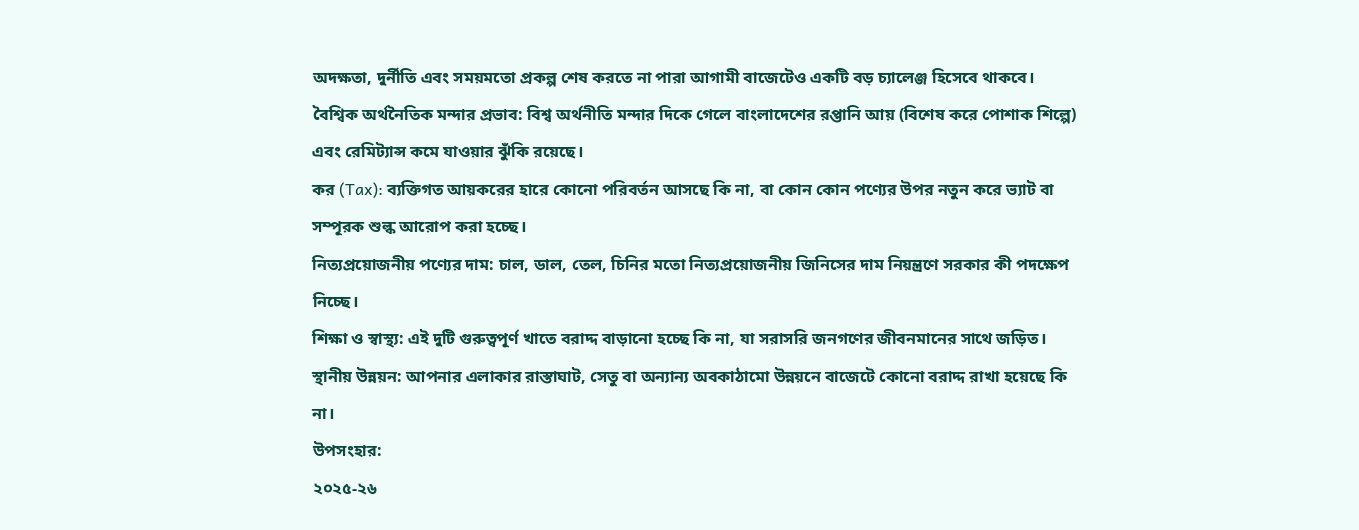অদক্ষতা, দুর্নীতি এবং সময়মতো প্রকল্প শেষ করতে না পারা আগামী বাজেটেও একটি বড় চ্যালেঞ্জ হিসেবে থাকবে।
বৈশ্বিক অর্থনৈতিক মন্দার প্রভাব: বিশ্ব অর্থনীতি মন্দার দিকে গেলে বাংলাদেশের রপ্তানি আয় (বিশেষ করে পোশাক শিল্পে) এবং রেমিট্যান্স কমে যাওয়ার ঝুঁকি রয়েছে।
কর (Tax): ব্যক্তিগত আয়করের হারে কোনো পরিবর্তন আসছে কি না, বা কোন কোন পণ্যের উপর নতুন করে ভ্যাট বা সম্পূরক শুল্ক আরোপ করা হচ্ছে।
নিত্যপ্রয়োজনীয় পণ্যের দাম: চাল, ডাল, তেল, চিনির মতো নিত্যপ্রয়োজনীয় জিনিসের দাম নিয়ন্ত্রণে সরকার কী পদক্ষেপ নিচ্ছে।
শিক্ষা ও স্বাস্থ্য: এই দুটি গুরুত্বপূর্ণ খাতে বরাদ্দ বাড়ানো হচ্ছে কি না, যা সরাসরি জনগণের জীবনমানের সাথে জড়িত।
স্থানীয় উন্নয়ন: আপনার এলাকার রাস্তাঘাট, সেতু বা অন্যান্য অবকাঠামো উন্নয়নে বাজেটে কোনো বরাদ্দ রাখা হয়েছে কি না।
উপসংহার:
২০২৫-২৬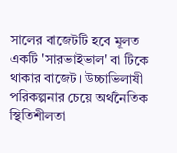সালের বাজেটটি হবে মূলত একটি 'সারভাইভাল' বা টিকে থাকার বাজেট। উচ্চাভিলাষী পরিকল্পনার চেয়ে অর্থনৈতিক স্থিতিশীলতা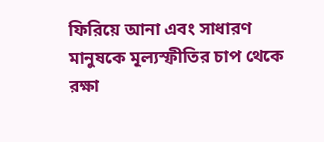ফিরিয়ে আনা এবং সাধারণ মানুষকে মূল্যস্ফীতির চাপ থেকে রক্ষা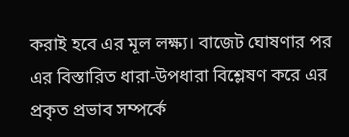করাই হবে এর মূল লক্ষ্য। বাজেট ঘোষণার পর এর বিস্তারিত ধারা-উপধারা বিশ্লেষণ করে এর প্রকৃত প্রভাব সম্পর্কে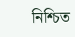নিশ্চিত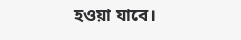হওয়া যাবে।